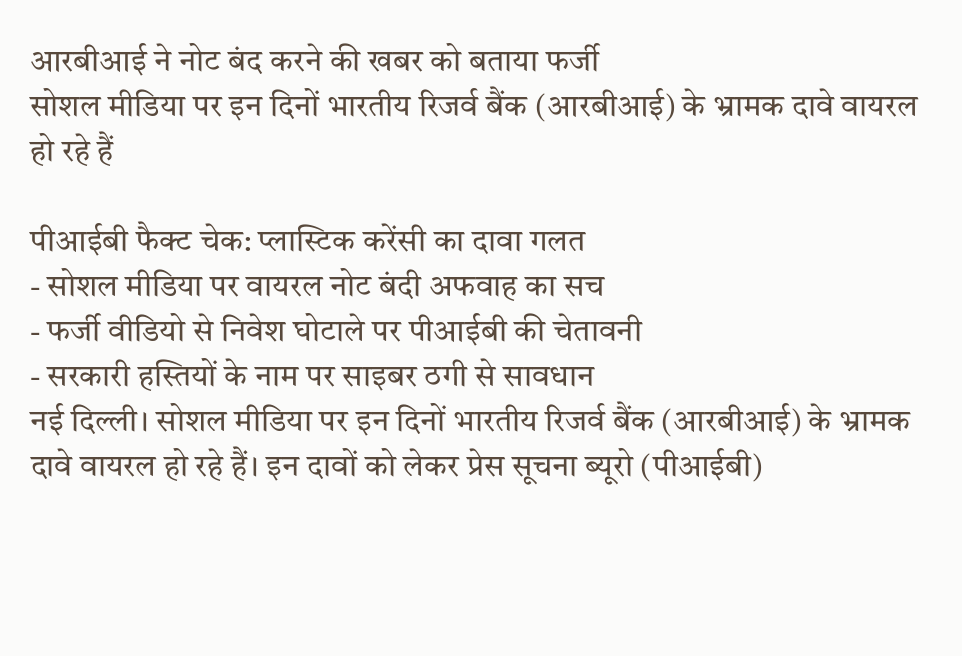आरबीआई ने नोट बंद करने की खबर को बताया फर्जी
सोशल मीडिया पर इन दिनों भारतीय रिजर्व बैंक (आरबीआई) के भ्रामक दावे वायरल हो रहे हैं

पीआईबी फैक्ट चेक: प्लास्टिक करेंसी का दावा गलत
- सोशल मीडिया पर वायरल नोट बंदी अफवाह का सच
- फर्जी वीडियो से निवेश घोटाले पर पीआईबी की चेतावनी
- सरकारी हस्तियों के नाम पर साइबर ठगी से सावधान
नई दिल्ली। सोशल मीडिया पर इन दिनों भारतीय रिजर्व बैंक (आरबीआई) के भ्रामक दावे वायरल हो रहे हैं। इन दावों को लेकर प्रेस सूचना ब्यूरो (पीआईबी)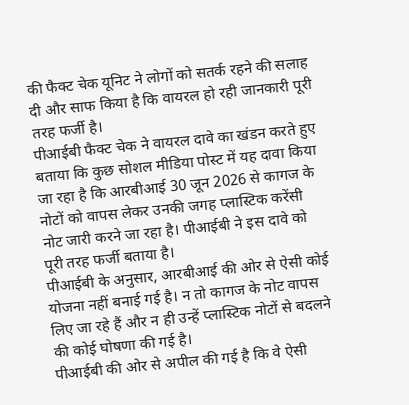की फैक्ट चेक यूनिट ने लोगों को सतर्क रहने की सलाह दी और साफ किया है कि वायरल हो रही जानकारी पूरी तरह फर्जी है।
पीआईबी फैक्ट चेक ने वायरल दावे का खंडन करते हुए बताया कि कुछ सोशल मीडिया पोस्ट में यह दावा किया जा रहा है कि आरबीआई 30 जून 2026 से कागज के नोटों को वापस लेकर उनकी जगह प्लास्टिक करेंसी नोट जारी करने जा रहा है। पीआईबी ने इस दावे को पूरी तरह फर्जी बताया है।
पीआईबी के अनुसार, आरबीआई की ओर से ऐसी कोई योजना नहीं बनाई गई है। न तो कागज के नोट वापस लिए जा रहे हैं और न ही उन्हें प्लास्टिक नोटों से बदलने की कोई घोषणा की गई है।
पीआईबी की ओर से अपील की गई है कि वे ऐसी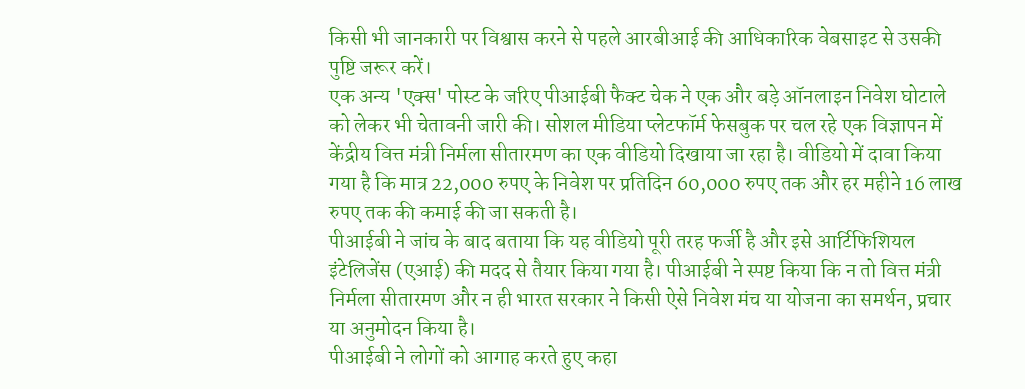किसी भी जानकारी पर विश्वास करने से पहले आरबीआई की आधिकारिक वेबसाइट से उसकी पुष्टि जरूर करें।
एक अन्य 'एक्स' पोस्ट के जरिए पीआईबी फैक्ट चेक ने एक और बड़े ऑनलाइन निवेश घोटाले को लेकर भी चेतावनी जारी की। सोशल मीडिया प्लेटफॉर्म फेसबुक पर चल रहे एक विज्ञापन में केंद्रीय वित्त मंत्री निर्मला सीतारमण का एक वीडियो दिखाया जा रहा है। वीडियो में दावा किया गया है कि मात्र 22,000 रुपए के निवेश पर प्रतिदिन 60,000 रुपए तक और हर महीने 16 लाख रुपए तक की कमाई की जा सकती है।
पीआईबी ने जांच के बाद बताया कि यह वीडियो पूरी तरह फर्जी है और इसे आर्टिफिशियल इंटेलिजेंस (एआई) की मदद से तैयार किया गया है। पीआईबी ने स्पष्ट किया कि न तो वित्त मंत्री निर्मला सीतारमण और न ही भारत सरकार ने किसी ऐसे निवेश मंच या योजना का समर्थन, प्रचार या अनुमोदन किया है।
पीआईबी ने लोगों को आगाह करते हुए कहा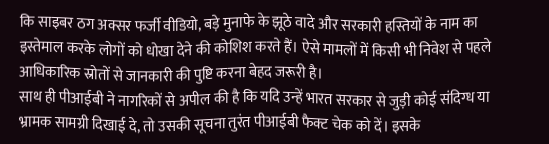कि साइबर ठग अक्सर फर्जी वीडियो, बड़े मुनाफे के झूठे वादे और सरकारी हस्तियों के नाम का इस्तेमाल करके लोगों को धोखा देने की कोशिश करते हैं। ऐसे मामलों में किसी भी निवेश से पहले आधिकारिक स्रोतों से जानकारी की पुष्टि करना बेहद जरूरी है।
साथ ही पीआईबी ने नागरिकों से अपील की है कि यदि उन्हें भारत सरकार से जुड़ी कोई संदिग्ध या भ्रामक सामग्री दिखाई दे, तो उसकी सूचना तुरंत पीआईबी फैक्ट चेक को दें। इसके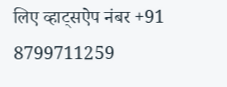लिए व्हाट्सऐप नंबर +91 8799711259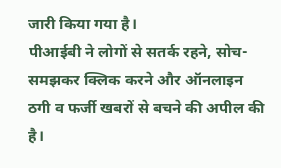जारी किया गया है।
पीआईबी ने लोगों से सतर्क रहने, सोच-समझकर क्लिक करने और ऑनलाइन ठगी व फर्जी खबरों से बचने की अपील की है।